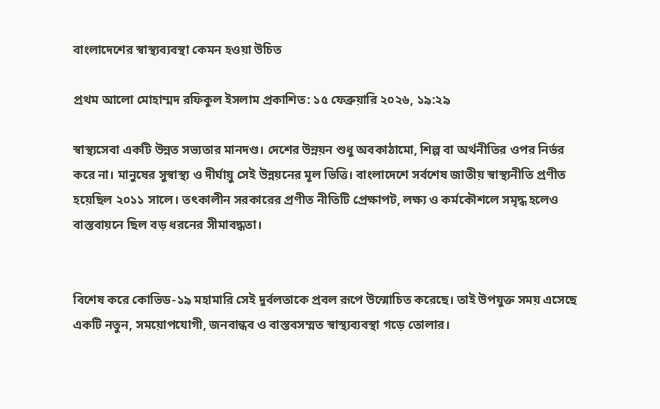বাংলাদেশের স্বাস্থ্যব্যবস্থা কেমন হওয়া উচিত

প্রথম আলো মোহাম্মদ রফিকুল ইসলাম প্রকাশিত: ১৫ ফেব্রুয়ারি ২০২৬, ১৯:২৯

স্বাস্থ্যসেবা একটি উন্নত সভ্যতার মানদণ্ড। দেশের উন্নয়ন শুধু অবকাঠামো, শিল্প বা অর্থনীতির ওপর নির্ভর করে না। মানুষের সুস্বাস্থ্য ও দীর্ঘায়ু সেই উন্নয়নের মূল ভিত্তি। বাংলাদেশে সর্বশেষ জাতীয় স্বাস্থ্যনীতি প্রণীত হয়েছিল ২০১১ সালে। তৎকালীন সরকারের প্রণীত নীতিটি প্রেক্ষাপট, লক্ষ্য ও কর্মকৌশলে সমৃদ্ধ হলেও বাস্তবায়নে ছিল বড় ধরনের সীমাবদ্ধতা।


বিশেষ করে কোভিড-১৯ মহামারি সেই দুর্বলতাকে প্রবল রূপে উন্মোচিত করেছে। তাই উপযুক্ত সময় এসেছে একটি নতুন, সময়োপযোগী, জনবান্ধব ও বাস্তবসম্মত স্বাস্থ্যব্যবস্থা গড়ে তোলার।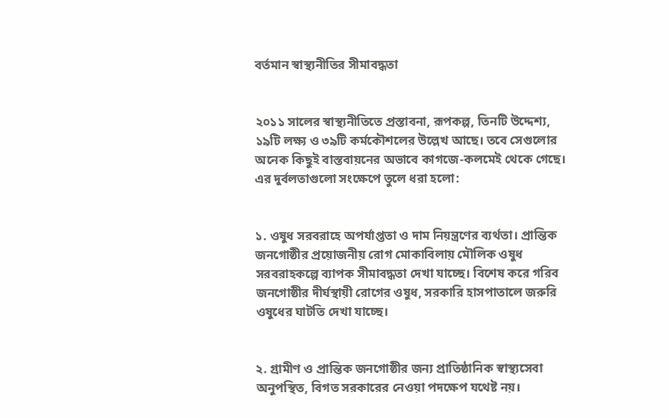বর্তমান স্বাস্থ্যনীতির সীমাবদ্ধতা


২০১১ সালের স্বাস্থ্যনীতিতে প্রস্তাবনা, রূপকল্প, তিনটি উদ্দেশ্য, ১৯টি লক্ষ্য ও ৩৯টি কর্মকৌশলের উল্লেখ আছে। তবে সেগুলোর অনেক কিছুই বাস্তবায়নের অভাবে কাগজে-কলমেই থেকে গেছে। এর দুর্বলতাগুলো সংক্ষেপে তুলে ধরা হলো:


১. ওষুধ সরবরাহে অপর্যাপ্ততা ও দাম নিয়ন্ত্রণের ব্যর্থতা। প্রান্তিক জনগোষ্ঠীর প্রয়োজনীয় রোগ মোকাবিলায় মৌলিক ওষুধ সরবরাহকল্পে ব্যাপক সীমাবদ্ধতা দেখা যাচ্ছে। বিশেষ করে গরিব জনগোষ্ঠীর দীর্ঘস্থায়ী রোগের ওষুধ, সরকারি হাসপাতালে জরুরি ওষুধের ঘাটতি দেখা যাচ্ছে।


২. গ্রামীণ ও প্রান্তিক জনগোষ্ঠীর জন্য প্রাতিষ্ঠানিক স্বাস্থ্যসেবা অনুপস্থিত, বিগত সরকারের নেওয়া পদক্ষেপ যথেষ্ট নয়।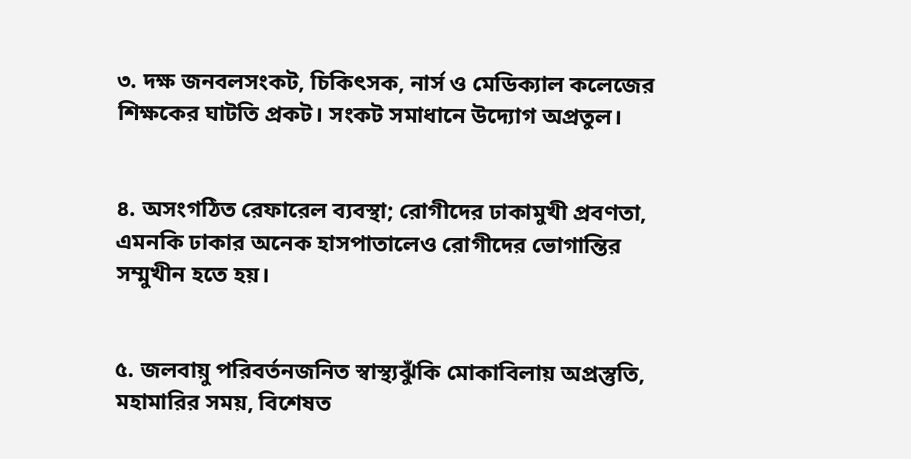৩. দক্ষ জনবলসংকট, চিকিৎসক, নার্স ও মেডিক্যাল কলেজের শিক্ষকের ঘাটতি প্রকট। সংকট সমাধানে উদ্যোগ অপ্রতুল।


৪. অসংগঠিত রেফারেল ব্যবস্থা; রোগীদের ঢাকামুখী প্রবণতা, এমনকি ঢাকার অনেক হাসপাতালেও রোগীদের ভোগান্তির সম্মুখীন হতে হয়।


৫. জলবায়ু পরিবর্তনজনিত স্বাস্থ্যঝুঁকি মোকাবিলায় অপ্রস্তুতি, মহামারির সময়, বিশেষত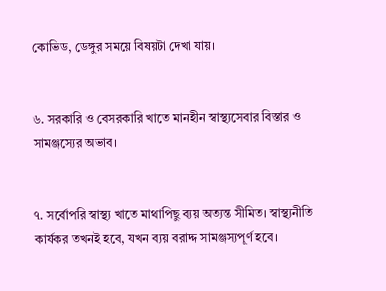কোভিড, ডেঙ্গুর সময়ে বিষয়টা দেখা যায়।


৬. সরকারি ও বেসরকারি খাতে মানহীন স্বাস্থ্যসেবার বিস্তার ও সামঞ্জস্যের অভাব।


৭. সর্বোপরি স্বাস্থ্য খাতে মাথাপিছু ব্যয় অত্যন্ত সীমিত। স্বাস্থ্যনীতি কার্যকর তখনই হবে, যখন ব্যয় বরাদ্দ সামঞ্জস্যপূর্ণ হবে।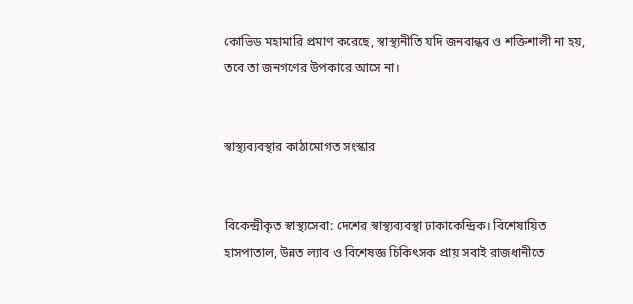কোভিড মহামারি প্রমাণ করেছে, স্বাস্থ্যনীতি যদি জনবান্ধব ও শক্তিশালী না হয়, তবে তা জনগণের উপকারে আসে না।


স্বাস্থ্যব্যবস্থার কাঠামোগত সংস্কার


বিকেন্দ্রীকৃত স্বাস্থ্যসেবা: দেশের স্বাস্থ্যব্যবস্থা ঢাকাকেন্দ্রিক। বিশেষায়িত হাসপাতাল, উন্নত ল্যাব ও বিশেষজ্ঞ চিকিৎসক প্রায় সবাই রাজধানীতে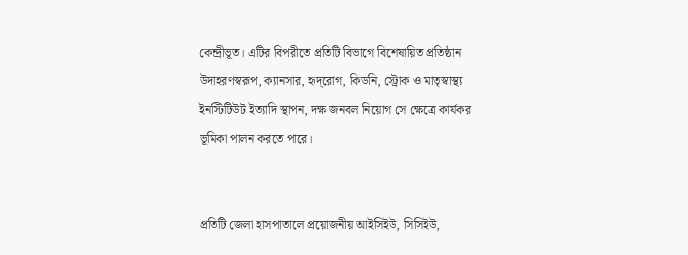কেন্দ্রীভূত। এটির বিপরীতে প্রতিটি বিভাগে বিশেষায়িত প্রতিষ্ঠান উদাহরণস্বরূপ, ক্যানসার, হৃদ্‌রোগ, কিডনি, স্ট্রোক ও মাতৃস্বাস্থ্য ইনস্টিটিউট ইত্যাদি স্থাপন, দক্ষ জনবল নিয়োগ সে ক্ষেত্রে কার্যকর ভূমিকা পালন করতে পারে।


প্রতিটি জেলা হাসপাতালে প্রয়োজনীয় আইসিইউ, সিসিইউ,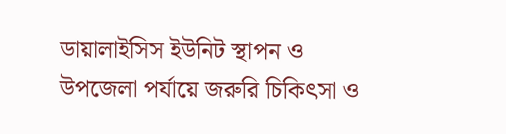ডায়ালাইসিস ইউনিট স্থাপন ও উপজেলা পর্যায়ে জরুরি চিকিৎসা ও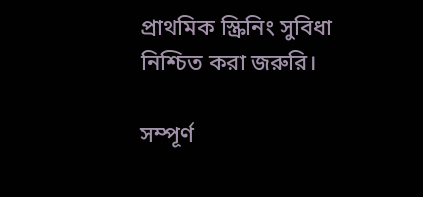প্রাথমিক স্ক্রিনিং সুবিধা নিশ্চিত করা জরুরি।

সম্পূর্ণ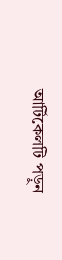আর্টিকেলটি পড়ুন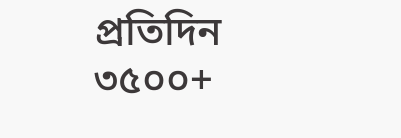প্রতিদিন ৩৫০০+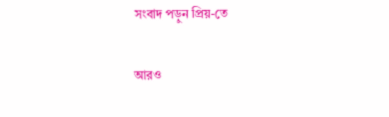সংবাদ পড়ুন প্রিয়-তে

আরও